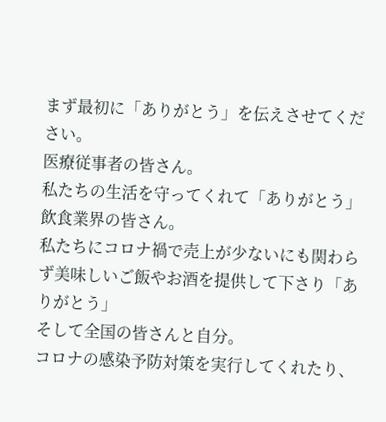まず最初に「ありがとう」を伝えさせてください。
医療従事者の皆さん。
私たちの生活を守ってくれて「ありがとう」
飲食業界の皆さん。
私たちにコロナ禍で売上が少ないにも関わらず美味しいご飯やお酒を提供して下さり「ありがとう」
そして全国の皆さんと自分。
コロナの感染予防対策を実行してくれたり、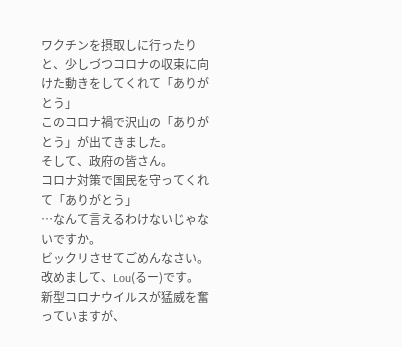ワクチンを摂取しに行ったりと、少しづつコロナの収束に向けた動きをしてくれて「ありがとう」
このコロナ禍で沢山の「ありがとう」が出てきました。
そして、政府の皆さん。
コロナ対策で国民を守ってくれて「ありがとう」
…なんて言えるわけないじゃないですか。
ビックリさせてごめんなさい。改めまして、Lou(るー)です。
新型コロナウイルスが猛威を奮っていますが、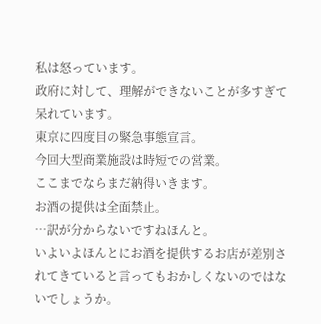私は怒っています。
政府に対して、理解ができないことが多すぎて呆れています。
東京に四度目の緊急事態宣言。
今回大型商業施設は時短での営業。
ここまでならまだ納得いきます。
お酒の提供は全面禁止。
…訳が分からないですねほんと。
いよいよほんとにお酒を提供するお店が差別されてきていると言ってもおかしくないのではないでしょうか。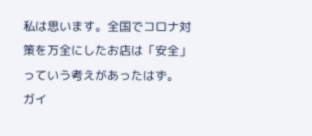私は思います。全国でコロナ対策を万全にしたお店は「安全」っていう考えがあったはず。
ガイ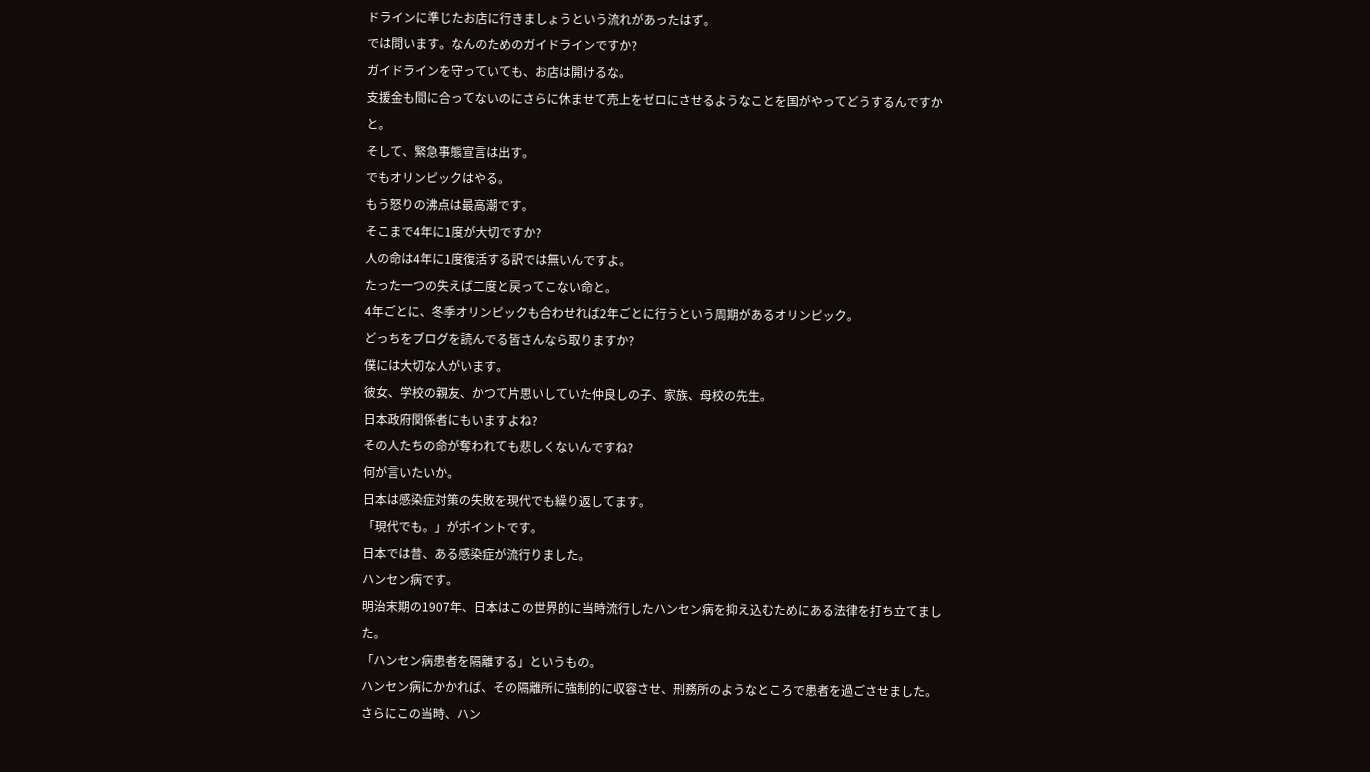ドラインに準じたお店に行きましょうという流れがあったはず。
では問います。なんのためのガイドラインですか?
ガイドラインを守っていても、お店は開けるな。
支援金も間に合ってないのにさらに休ませて売上をゼロにさせるようなことを国がやってどうするんですかと。
そして、緊急事態宣言は出す。
でもオリンピックはやる。
もう怒りの沸点は最高潮です。
そこまで4年に1度が大切ですか?
人の命は4年に1度復活する訳では無いんですよ。
たった一つの失えば二度と戻ってこない命と。
4年ごとに、冬季オリンピックも合わせれば2年ごとに行うという周期があるオリンピック。
どっちをブログを読んでる皆さんなら取りますか?
僕には大切な人がいます。
彼女、学校の親友、かつて片思いしていた仲良しの子、家族、母校の先生。
日本政府関係者にもいますよね?
その人たちの命が奪われても悲しくないんですね?
何が言いたいか。
日本は感染症対策の失敗を現代でも繰り返してます。
「現代でも。」がポイントです。
日本では昔、ある感染症が流行りました。
ハンセン病です。
明治末期の1907年、日本はこの世界的に当時流行したハンセン病を抑え込むためにある法律を打ち立てました。
「ハンセン病患者を隔離する」というもの。
ハンセン病にかかれば、その隔離所に強制的に収容させ、刑務所のようなところで患者を過ごさせました。さらにこの当時、ハン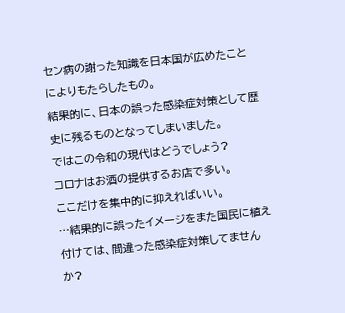セン病の謝った知識を日本国が広めたことによりもたらしたもの。
結果的に、日本の誤った感染症対策として歴史に残るものとなってしまいました。
ではこの令和の現代はどうでしょう?
コロナはお酒の提供するお店で多い。
ここだけを集中的に抑えればいい。
…結果的に誤ったイメージをまた国民に植え付けては、間違った感染症対策してませんか?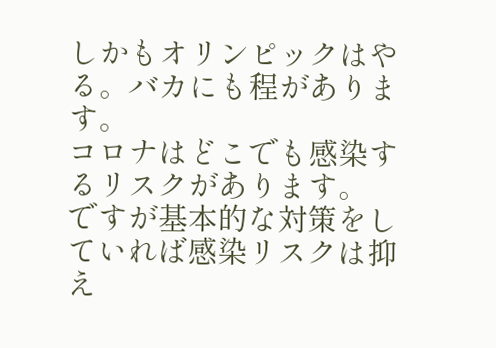しかもオリンピックはやる。バカにも程があります。
コロナはどこでも感染するリスクがあります。
ですが基本的な対策をしていれば感染リスクは抑え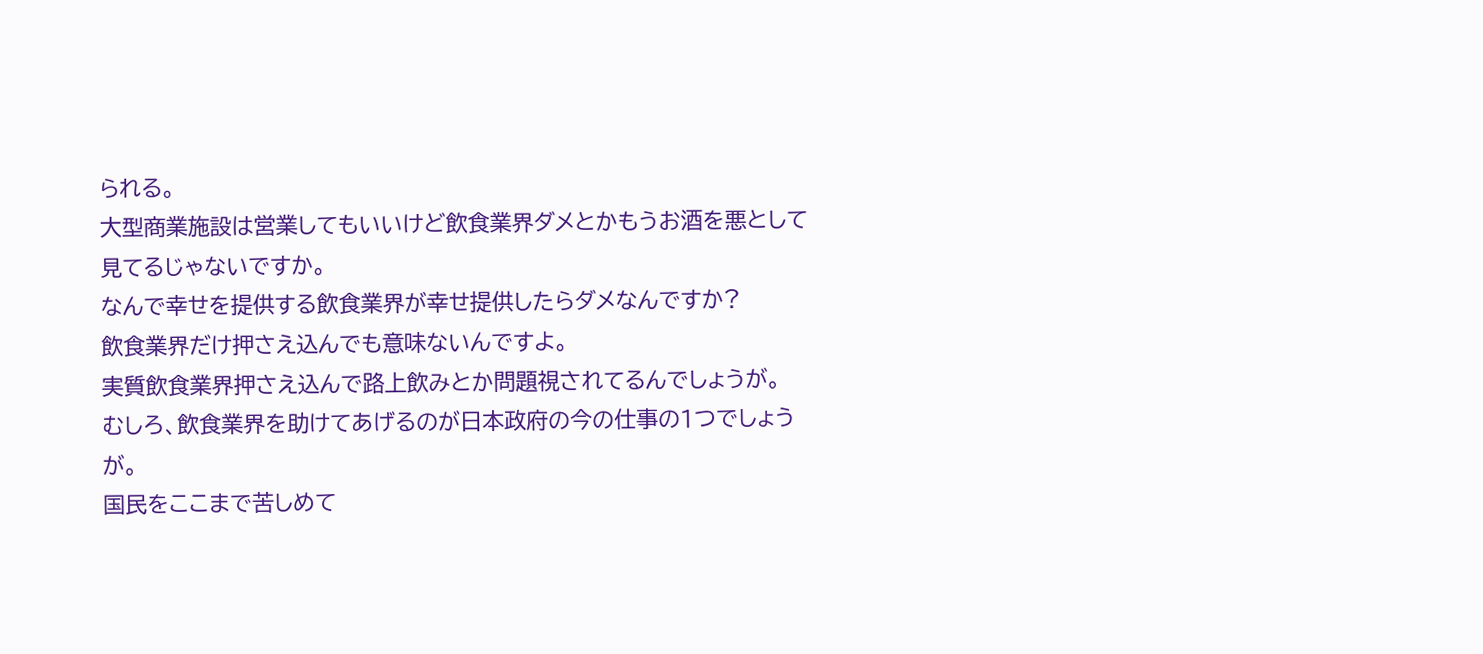られる。
大型商業施設は営業してもいいけど飲食業界ダメとかもうお酒を悪として見てるじゃないですか。
なんで幸せを提供する飲食業界が幸せ提供したらダメなんですか?
飲食業界だけ押さえ込んでも意味ないんですよ。
実質飲食業界押さえ込んで路上飲みとか問題視されてるんでしょうが。
むしろ、飲食業界を助けてあげるのが日本政府の今の仕事の1つでしょうが。
国民をここまで苦しめて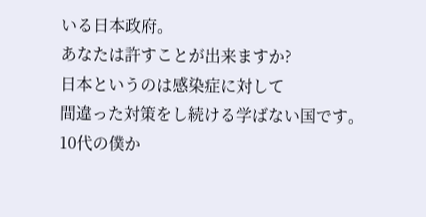いる日本政府。
あなたは許すことが出来ますか?
日本というのは感染症に対して
間違った対策をし続ける学ばない国です。
10代の僕か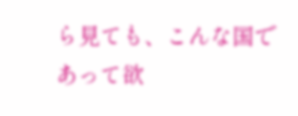ら見ても、こんな国であって欲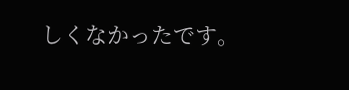しくなかったです。